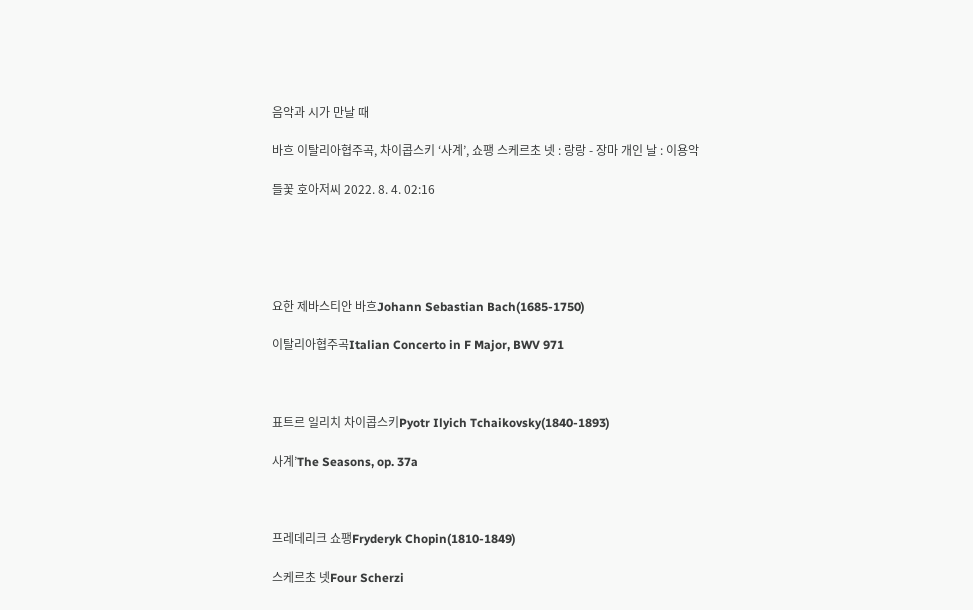음악과 시가 만날 때

바흐 이탈리아협주곡, 차이콥스키 ‘사계’, 쇼팽 스케르초 넷 : 랑랑 - 장마 개인 날 : 이용악

들꽃 호아저씨 2022. 8. 4. 02:16





요한 제바스티안 바흐Johann Sebastian Bach(1685-1750)

이탈리아협주곡Italian Concerto in F Major, BWV 971



표트르 일리치 차이콥스키Pyotr Ilyich Tchaikovsky(1840-1893)

사계’The Seasons, op. 37a



프레데리크 쇼팽Fryderyk Chopin(1810-1849)

스케르초 넷Four Scherzi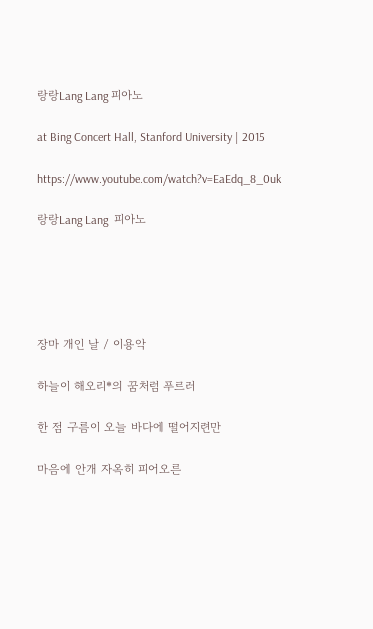랑랑Lang Lang 피아노

at Bing Concert Hall, Stanford University | 2015

https://www.youtube.com/watch?v=EaEdq_8_0uk

랑랑Lang Lang  피아노





장마 개인 날 / 이용악

하늘이 해오리*의 꿈처럼 푸르러

한 점 구름이 오늘 바다에 떨어지련만

마음에 안개 자옥히 피어오른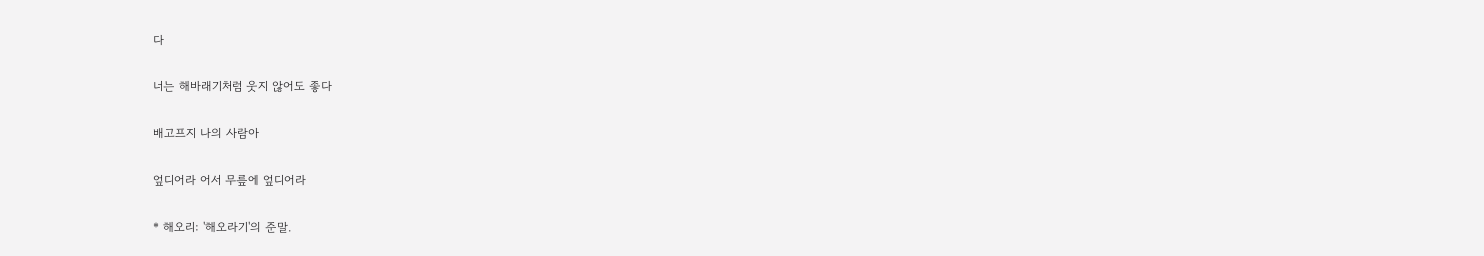다

너는 해바래기처럼 웃지 않어도 좋다

배고프지 나의 사람아

엎디어라 어서 무릎에 엎디어라

* 해오리: '해오라기'의 준말.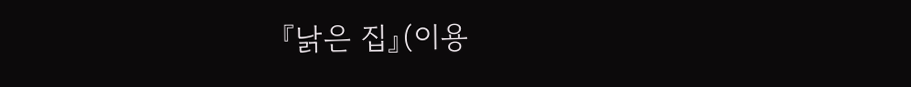『낡은 집』(이용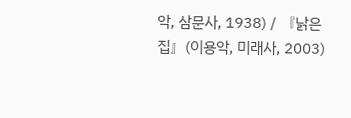악, 삼문사, 1938) / 『낡은 집』(이용악, 미래사, 2003)